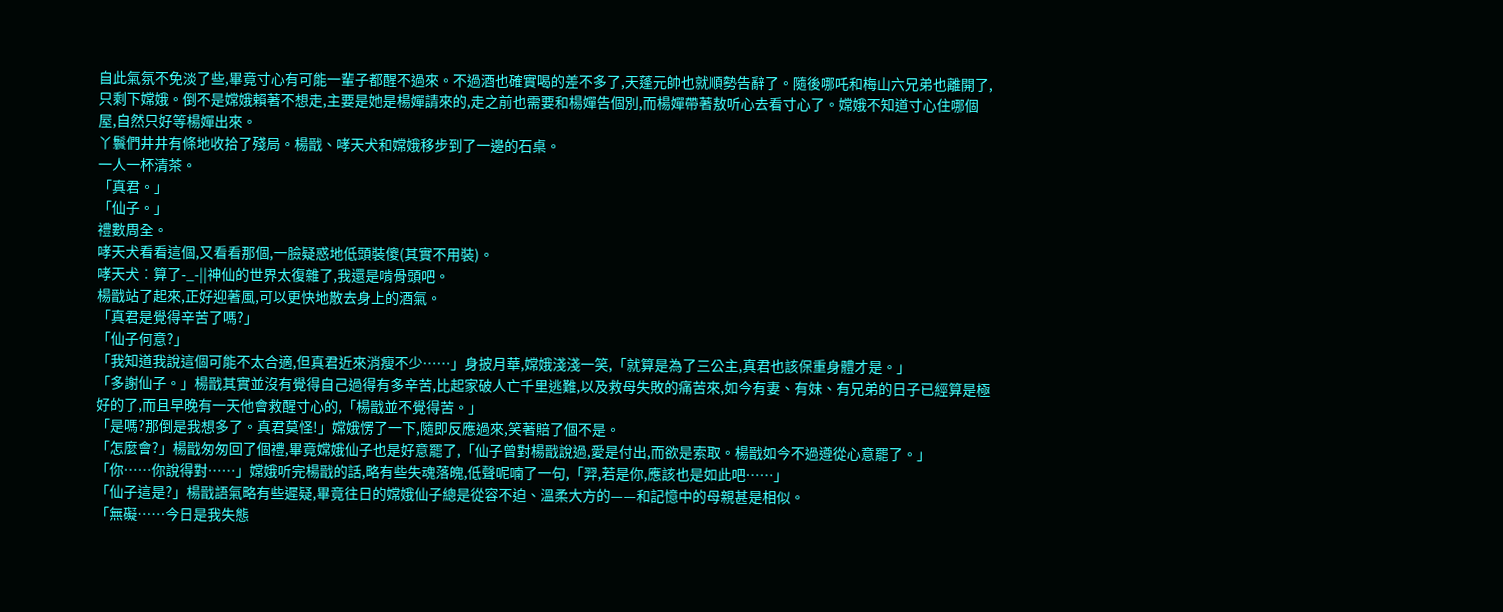自此氣氛不免淡了些,畢竟寸心有可能一輩子都醒不過來。不過酒也確實喝的差不多了,天蓬元帥也就順勢告辭了。隨後哪吒和梅山六兄弟也離開了,只剩下嫦娥。倒不是嫦娥賴著不想走,主要是她是楊嬋請來的,走之前也需要和楊嬋告個別,而楊嬋帶著敖听心去看寸心了。嫦娥不知道寸心住哪個屋,自然只好等楊嬋出來。
丫鬟們井井有條地收拾了殘局。楊戩、哮天犬和嫦娥移步到了一邊的石桌。
一人一杯清茶。
「真君。」
「仙子。」
禮數周全。
哮天犬看看這個,又看看那個,一臉疑惑地低頭裝傻(其實不用裝)。
哮天犬︰算了-_-||神仙的世界太復雜了,我還是啃骨頭吧。
楊戩站了起來,正好迎著風,可以更快地散去身上的酒氣。
「真君是覺得辛苦了嗎?」
「仙子何意?」
「我知道我說這個可能不太合適,但真君近來消瘦不少……」身披月華,嫦娥淺淺一笑,「就算是為了三公主,真君也該保重身體才是。」
「多謝仙子。」楊戩其實並沒有覺得自己過得有多辛苦,比起家破人亡千里逃難,以及救母失敗的痛苦來,如今有妻、有妹、有兄弟的日子已經算是極好的了,而且早晚有一天他會救醒寸心的,「楊戩並不覺得苦。」
「是嗎?那倒是我想多了。真君莫怪!」嫦娥愣了一下,隨即反應過來,笑著賠了個不是。
「怎麼會?」楊戩匆匆回了個禮,畢竟嫦娥仙子也是好意罷了,「仙子曾對楊戩說過,愛是付出,而欲是索取。楊戩如今不過遵從心意罷了。」
「你……你說得對……」嫦娥听完楊戩的話,略有些失魂落魄,低聲呢喃了一句,「羿,若是你,應該也是如此吧……」
「仙子這是?」楊戩語氣略有些遲疑,畢竟往日的嫦娥仙子總是從容不迫、溫柔大方的——和記憶中的母親甚是相似。
「無礙……今日是我失態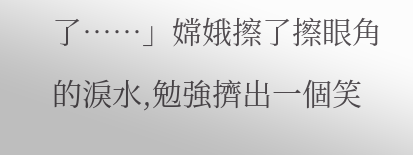了……」嫦娥擦了擦眼角的淚水,勉強擠出一個笑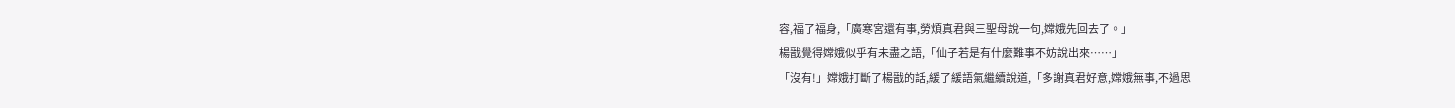容,福了福身,「廣寒宮還有事,勞煩真君與三聖母說一句,嫦娥先回去了。」
楊戩覺得嫦娥似乎有未盡之語,「仙子若是有什麼難事不妨說出來……」
「沒有!」嫦娥打斷了楊戩的話,緩了緩語氣繼續說道,「多謝真君好意,嫦娥無事,不過思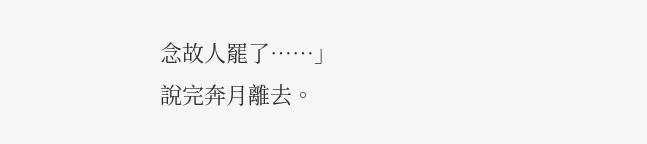念故人罷了……」
說完奔月離去。